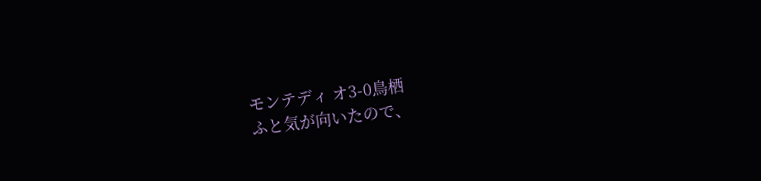モンテディ オ3-0鳥栖
ふと気が向いたので、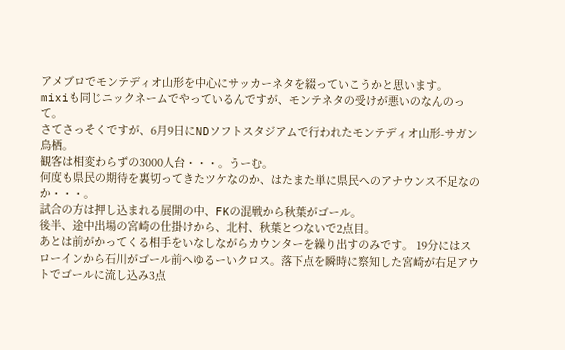アメブロでモンテディオ山形を中心にサッカーネタを綴っていこうかと思います。
mixiも同じニックネームでやっているんですが、モンテネタの受けが悪いのなんのって。
さてさっそくですが、6月9日にNDソフトスタジアムで行われたモンテディオ山形-サガン鳥栖。
観客は相変わらずの3000人台・・・。うーむ。
何度も県民の期待を裏切ってきたツケなのか、はたまた単に県民へのアナウンス不足なのか・・・。
試合の方は押し込まれる展開の中、FKの混戦から秋葉がゴール。
後半、途中出場の宮崎の仕掛けから、北村、秋葉とつないで2点目。
あとは前がかってくる相手をいなしながらカウンターを繰り出すのみです。 19分にはスローインから石川がゴール前へゆるーいクロス。落下点を瞬時に察知した宮崎が右足アウトでゴールに流し込み3点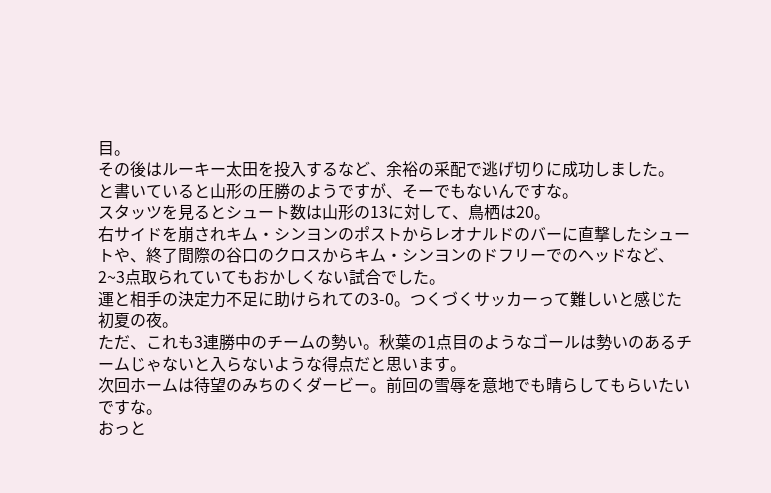目。
その後はルーキー太田を投入するなど、余裕の采配で逃げ切りに成功しました。
と書いていると山形の圧勝のようですが、そーでもないんですな。
スタッツを見るとシュート数は山形の13に対して、鳥栖は20。
右サイドを崩されキム・シンヨンのポストからレオナルドのバーに直撃したシュートや、終了間際の谷口のクロスからキム・シンヨンのドフリーでのヘッドなど、2~3点取られていてもおかしくない試合でした。
運と相手の決定力不足に助けられての3-0。つくづくサッカーって難しいと感じた初夏の夜。
ただ、これも3連勝中のチームの勢い。秋葉の1点目のようなゴールは勢いのあるチームじゃないと入らないような得点だと思います。
次回ホームは待望のみちのくダービー。前回の雪辱を意地でも晴らしてもらいたいですな。
おっと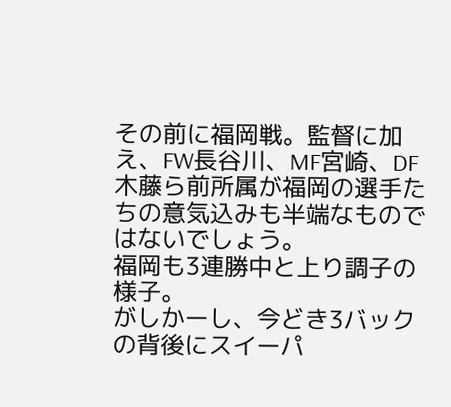その前に福岡戦。監督に加え、FW長谷川、MF宮崎、DF木藤ら前所属が福岡の選手たちの意気込みも半端なものではないでしょう。
福岡も3連勝中と上り調子の様子。
がしかーし、今どき3バックの背後にスイーパ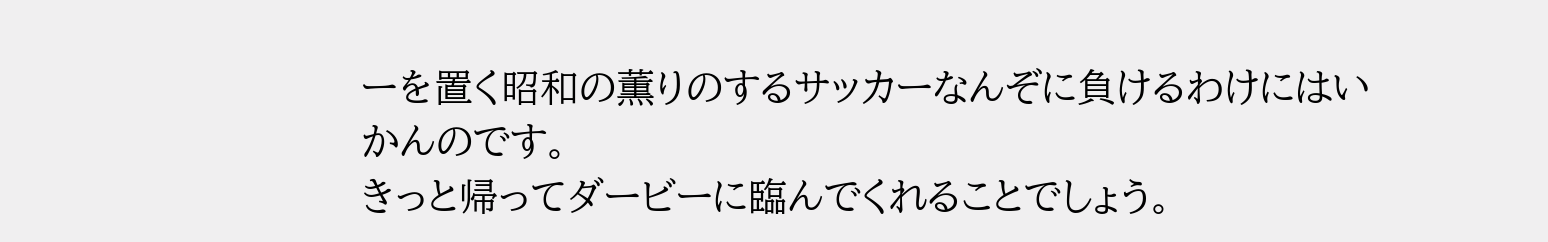ーを置く昭和の薫りのするサッカーなんぞに負けるわけにはいかんのです。
きっと帰ってダービーに臨んでくれることでしょう。